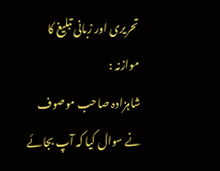تحریری اور زبانی تبلیغ کا موازنہ :
شاہزادہ صاحب موصوف نے سوال کیا کہ آپ بجائے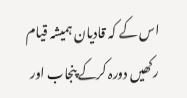اس کے کہ قادیان ہمیشہ قیام رکھیں دورہ کرکے پنجاب اور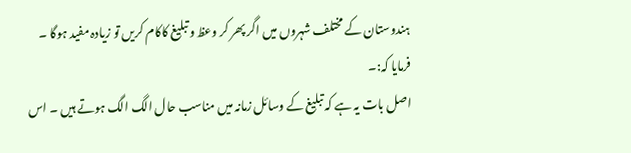ہندوستان کے مختلف شہروں میں اگر پھر کر وعظ و تبلیغ کاکام کریں تو زیادہ مفید ہوگا ۔
فرمایا کہ:۔
اصل بات یہ ہے کہ تبلیغ کے وسائل زمانہ میں مناسب حال الگ الگ ہوتے ہیں ۔ اس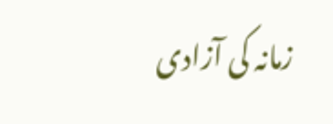زمانہ کی آزادی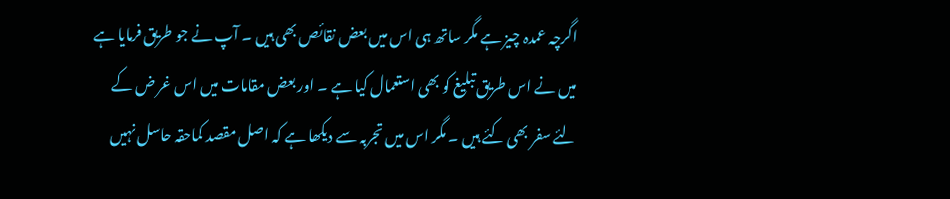اگرچہ عمدہ چیز ہے مگر ساتھ ہی اس میں بعض نقائص بھی ہیں ۔ آپ نے جو طریق فرمایا ہے میں نے اس طریق تبلیغ کو بھی استعمال کیا ہے ۔ اور بعض مقامات میں اس غر ض کے لئے سفر بھی کئے ہیں ۔ مگر اس میں تجربہ سے دیکھا ہے کہ اصل مقصد کماحقہ حاسل نہیں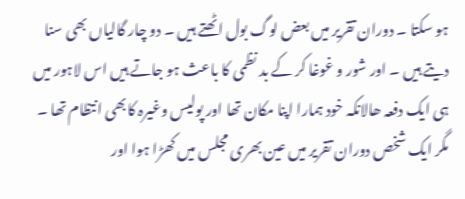ہو سکتا ۔ دوران تقریر میں بعض لوگ بول اٹھتے ہیں ۔ دو چار گالیاں بھی سنا دیتے ہیں ۔ اور شور و غوغا کر کے بد نظمی کا باعث ہو جاتے ہیں اس لاہور میں ہی ایک دفعہ ھالانکہ خود ہمارا اپنا مکان تھا اور پولیس وغیرہ کابھی انتظام تھا ۔ مگر ایک شخص دوران تقریر میں عین بھری مجلس میں کھڑا ہوا اور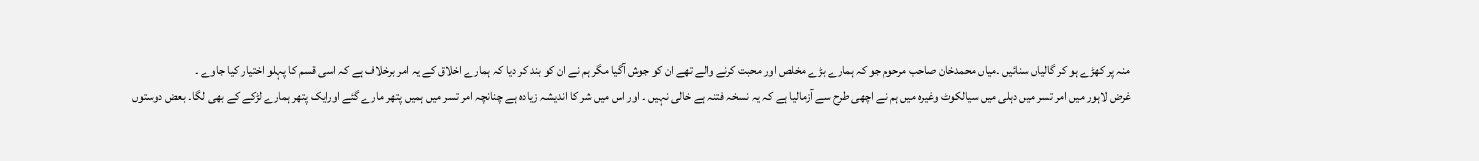منہ پر کھڑے ہو کر گالیاں سنائیں ۔میاں محمدخان صاحب مرحوم جو کہ ہمارے بڑے مخلص اور محبت کرنے والے تھے ان کو جوش آگیا مگر ہم نے ان کو بند کر دیا کہ ہمارے اخلاق کے یہ امر برخلاف ہے کہ اسی قسم کا پہلو اختیار کیا جاوے ۔
غرض لاہور میں امر تسر میں دہلی میں سیالکوٹ وغیرہ میں ہم نے اچھی طرح سے آزمالیا ہے کہ یہ نسخہ فتنہ ہے خالی نہیں ۔ اور اس میں شر کا اندیشہ زیادہ ہے چنانچہ امر تسر میں ہمیں پتھر مارے گئے اورایک پتھر ہمارے لڑکے کے بھی لگا۔ بعض دوستوں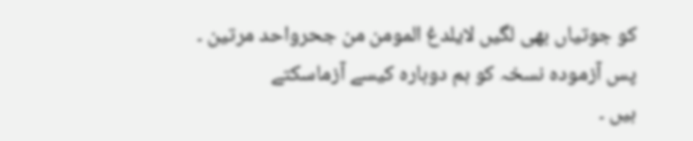کو جوتیاں بھی لگیں لایلدغ المومن من جحرواحد مرتین ۔ پس آزمودہ نسخہ کو ہم دوبارہ کیسے آزماسکتے
ہیں ۔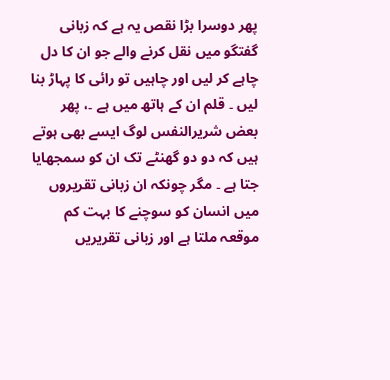پھر دوسرا بڑا نقص یہ ہے کہ زبانی گفتگو میں نقل کرنے والے جو ان کا دل چاہے کر لیں اور چاہیں تو رائی کا پہاڑ بنا لیں ۔ قلم ان کے ہاتھ میں ہے ۔، پھر بعض شریرالنفس لوگ ایسے بھی ہوتے ہیں کہ دو دو گھنٹے تک ان کو سمجھایا جتا ہے ۔ مگر چونکہ ان زبانی تقریروں میں انسان کو سوچنے کا بہت کم موقعہ ملتا ہے اور زبانی تقریریں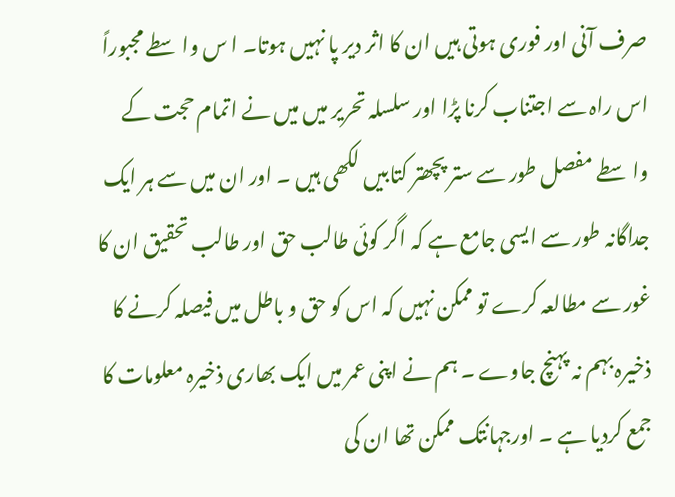صرف آنی اور فوری ہوتی ہیں ان کا اثر دیر پا نہیں ہوتا۔ ا س واسطے مجبوراً اس راہ سے اجتناب کرنا پڑا اور سلسلہ تحریر میں میں نے اتمام حجت کے واسطے مفصل طور سے ستر پچھتر کتابیں لکھی ہیں ۔ اور ان میں سے ہر ایک جداگانہ طور سے ایسی جامع ہے کہ اگر کوئی طالب حق اور طالب تحقیق ان کا غور سے مطالعہ کرے تو ممکن نہیں کہ اس کو حق و باطل میں فیصلہ کرنے کا ذخیرہ بہم نہ پہنچ جاوے ۔ ہم نے اپنی عمر میں ایک بھاری ذخیرہ معلومات کا جمع کردیا ہے ۔ اورجہانتک ممکن تھا ان کی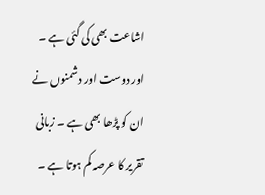اشاعت بھی کی گئی ہے ۔ اور دوست اور دشمنوں نے ان کو پڑھا بھی ہے ۔ زبانی تقریر کا عرصہ کم ہوتا ہے ۔